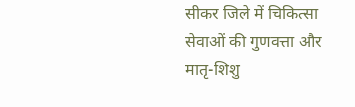सीकर जिले में चिकित्सा सेवाओं की गुणवत्ता और मातृ-शिशु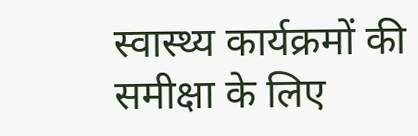स्वास्थ्य कार्यक्रमों की समीक्षा के लिए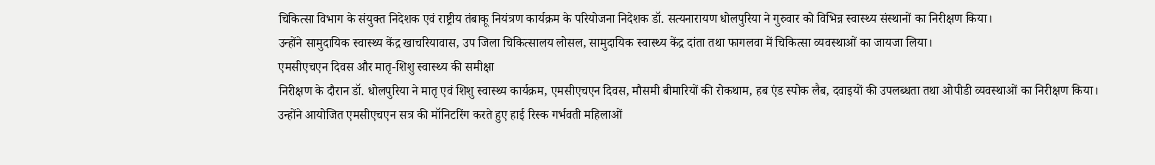चिकित्सा विभाग के संयुक्त निदेशक एवं राष्ट्रीय तंबाकू नियंत्रण कार्यक्रम के परियोजना निदेशक डॉ. सत्यनारायण धोलपुरिया ने गुरुवार को विभिन्न स्वास्थ्य संस्थानों का निरीक्षण किया।
उन्होंने सामुदायिक स्वास्थ्य केंद्र खाचरियावास, उप जिला चिकित्सालय लोसल, सामुदायिक स्वास्थ्य केंद्र दांता तथा फागलवा में चिकित्सा व्यवस्थाओं का जायजा लिया।
एमसीएचएन दिवस और मातृ-शिशु स्वास्थ्य की समीक्षा
निरीक्षण के दौरान डॉ. धोलपुरिया ने मातृ एवं शिशु स्वास्थ्य कार्यक्रम, एमसीएचएन दिवस, मौसमी बीमारियों की रोकथाम, हब एंड स्पोक लैब, दवाइयों की उपलब्धता तथा ओपीडी व्यवस्थाओं का निरीक्षण किया। उन्होंने आयोजित एमसीएचएन सत्र की मॉनिटरिंग करते हुए हाई रिस्क गर्भवती महिलाओं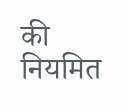की नियमित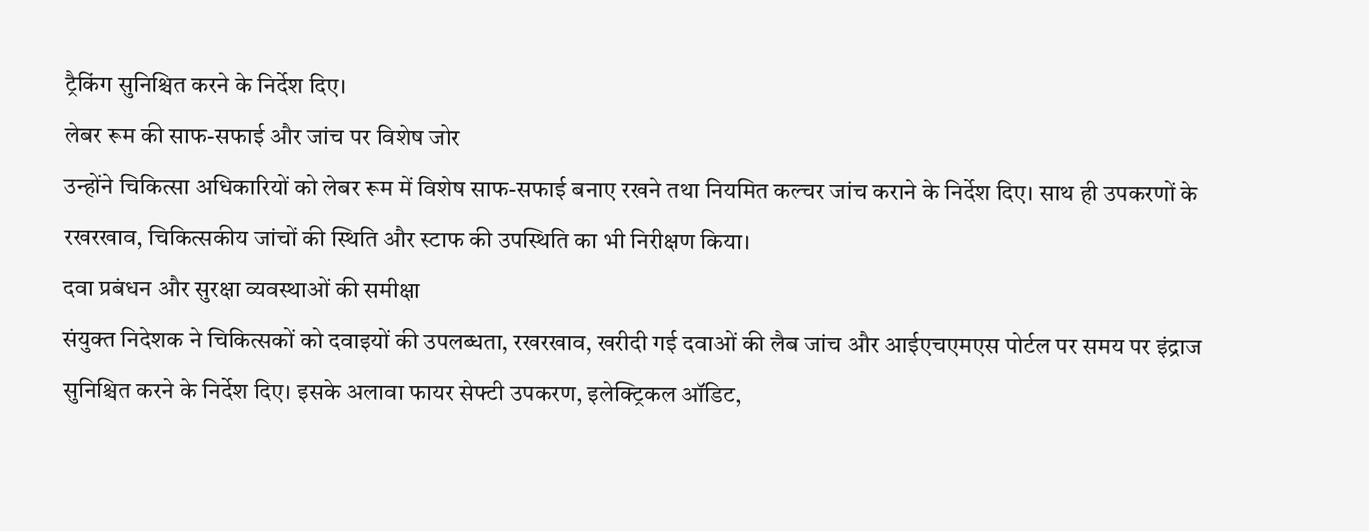ट्रैकिंग सुनिश्चित करने के निर्देश दिए।
लेबर रूम की साफ-सफाई और जांच पर विशेष जोर
उन्होंने चिकित्सा अधिकारियों को लेबर रूम में विशेष साफ-सफाई बनाए रखने तथा नियमित कल्चर जांच कराने के निर्देश दिए। साथ ही उपकरणों के रखरखाव, चिकित्सकीय जांचों की स्थिति और स्टाफ की उपस्थिति का भी निरीक्षण किया।
दवा प्रबंधन और सुरक्षा व्यवस्थाओं की समीक्षा
संयुक्त निदेशक ने चिकित्सकों को दवाइयों की उपलब्धता, रखरखाव, खरीदी गई दवाओं की लैब जांच और आईएचएमएस पोर्टल पर समय पर इंद्राज सुनिश्चित करने के निर्देश दिए। इसके अलावा फायर सेफ्टी उपकरण, इलेक्ट्रिकल ऑडिट,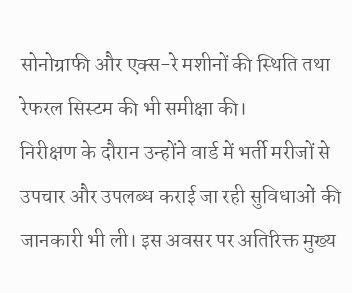सोनोग्राफी और एक्स-रे मशीनों की स्थिति तथा रेफरल सिस्टम की भी समीक्षा की।
निरीक्षण के दौरान उन्होंने वार्ड में भर्ती मरीजों से उपचार और उपलब्ध कराई जा रही सुविधाओं की जानकारी भी ली। इस अवसर पर अतिरिक्त मुख्य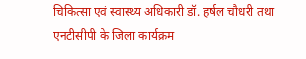चिकित्सा एवं स्वास्थ्य अधिकारी डॉ. हर्षल चौधरी तथा एनटीसीपी के जिला कार्यक्रम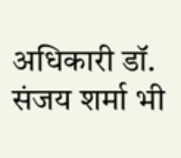अधिकारी डॉ. संजय शर्मा भी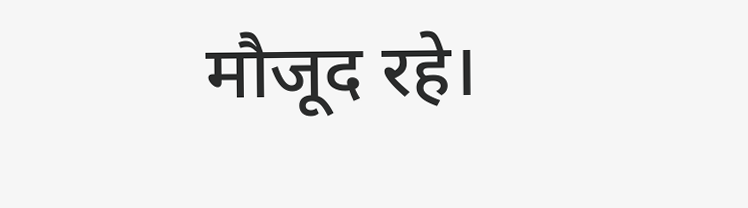मौजूद रहे।